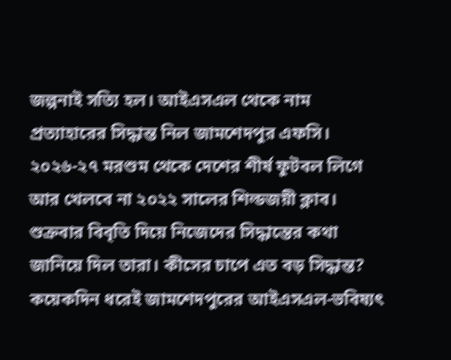জল্পনাই সত্যি হল। আইএসএল থেকে নাম প্রত্যাহারের সিদ্ধান্ত নিল জামশেদপুর এফসি। ২০২৬-২৭ মরশুম থেকে দেশের শীর্ষ ফুটবল লিগে আর খেলবে না ২০২২ সালের শিল্ডজয়ী ক্লাব। শুক্রবার বিবৃতি দিয়ে নিজেদের সিদ্ধান্তের কথা জানিয়ে দিল তারা। কীসের চাপে এত বড় সিদ্ধান্ত?
কয়েকদিন ধরেই জামশেদপুরের আইএসএল-ভবিষ্যৎ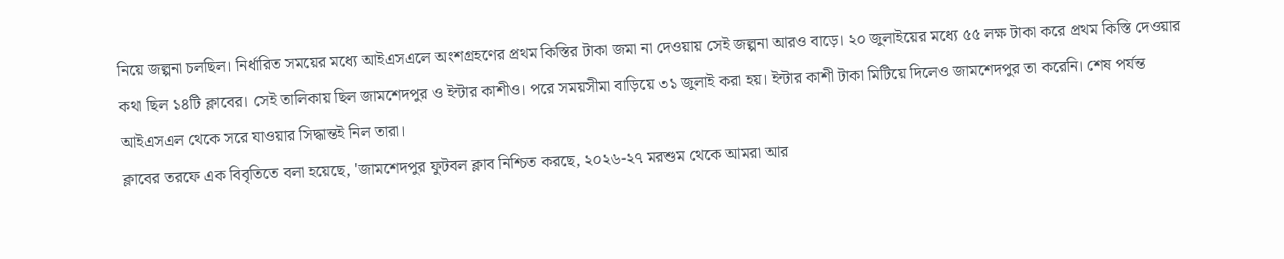নিয়ে জল্পনা চলছিল। নির্ধারিত সময়ের মধ্যে আইএসএলে অংশগ্রহণের প্রথম কিস্তির টাকা জমা না দেওয়ায় সেই জল্পনা আরও বাড়ে। ২০ জুলাইয়ের মধ্যে ৫৫ লক্ষ টাকা করে প্রথম কিস্তি দেওয়ার কথা ছিল ১৪টি ক্লাবের। সেই তালিকায় ছিল জামশেদপুর ও ইন্টার কাশীও। পরে সময়সীমা বাড়িয়ে ৩১ জুলাই করা হয়। ইন্টার কাশী টাকা মিটিয়ে দিলেও জামশেদপুর তা করেনি। শেষ পর্যন্ত আইএসএল থেকে সরে যাওয়ার সিদ্ধান্তই নিল তারা।
ক্লাবের তরফে এক বিবৃতিতে বলা হয়েছে, 'জামশেদপুর ফুটবল ক্লাব নিশ্চিত করছে, ২০২৬-২৭ মরশুম থেকে আমরা আর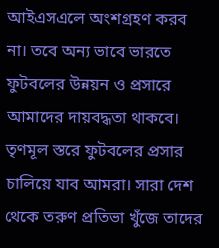আইএসএলে অংশগ্রহণ করব না। তবে অন্য ভাবে ভারতে ফুটবলের উন্নয়ন ও প্রসারে আমাদের দায়বদ্ধতা থাকবে। তৃণমূল স্তরে ফুটবলের প্রসার চালিয়ে যাব আমরা। সারা দেশ থেকে তরুণ প্রতিভা খুঁজে তাদের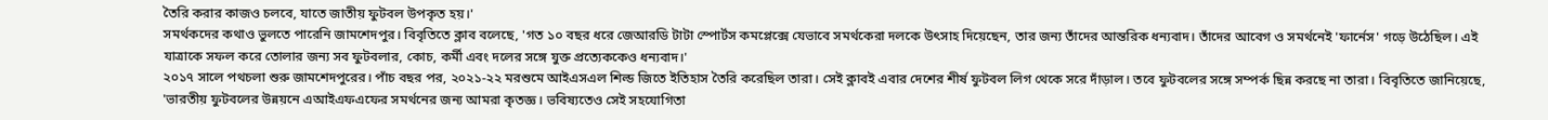তৈরি করার কাজও চলবে, যাতে জাতীয় ফুটবল উপকৃত হয়।'
সমর্থকদের কথাও ভুলতে পারেনি জামশেদপুর। বিবৃতিতে ক্লাব বলেছে, 'গত ১০ বছর ধরে জেআরডি টাটা স্পোর্টস কমপ্লেক্সে যেভাবে সমর্থকেরা দলকে উৎসাহ দিয়েছেন, তার জন্য তাঁদের আন্তরিক ধন্যবাদ। তাঁদের আবেগ ও সমর্থনেই 'ফার্নেস' গড়ে উঠেছিল। এই যাত্রাকে সফল করে তোলার জন্য সব ফুটবলার, কোচ, কর্মী এবং দলের সঙ্গে যুক্ত প্রত্যেককেও ধন্যবাদ।'
২০১৭ সালে পথচলা শুরু জামশেদপুরের। পাঁচ বছর পর, ২০২১-২২ মরশুমে আইএসএল শিল্ড জিতে ইতিহাস তৈরি করেছিল তারা। সেই ক্লাবই এবার দেশের শীর্ষ ফুটবল লিগ থেকে সরে দাঁড়াল। তবে ফুটবলের সঙ্গে সম্পর্ক ছিন্ন করছে না তারা। বিবৃতিতে জানিয়েছে, 'ভারতীয় ফুটবলের উন্নয়নে এআইএফএফের সমর্থনের জন্য আমরা কৃতজ্ঞ। ভবিষ্যতেও সেই সহযোগিতা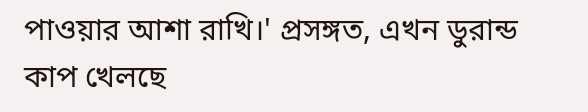পাওয়ার আশা রাখি।' প্রসঙ্গত, এখন ডুরান্ড কাপ খেলছে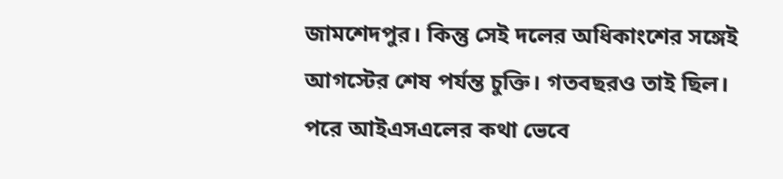জামশেদপুর। কিন্তু সেই দলের অধিকাংশের সঙ্গেই আগস্টের শেষ পর্যন্ত চুক্তি। গতবছরও তাই ছিল। পরে আইএসএলের কথা ভেবে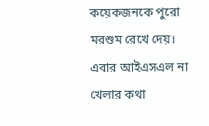কয়েকজনকে পুরো মরশুম রেখে দেয়। এবার আইএসএল না খেলার কথা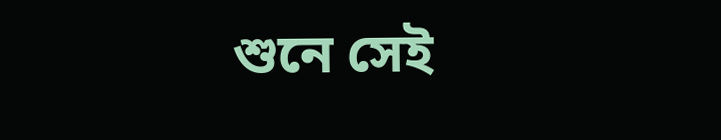শুনে সেই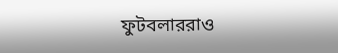ফুটবলাররাও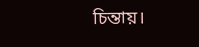চিন্তায়।